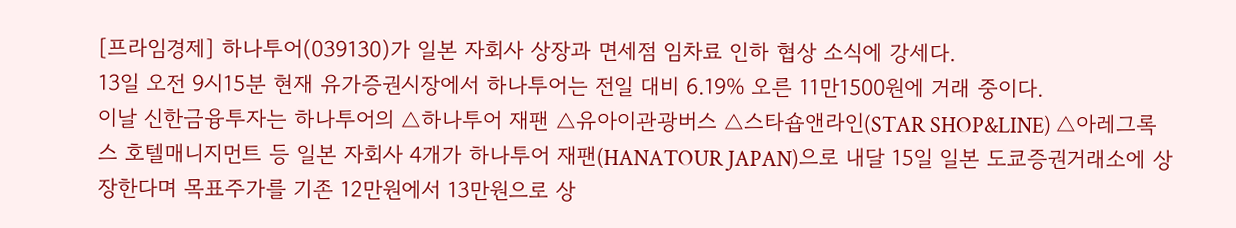[프라임경제] 하나투어(039130)가 일본 자회사 상장과 면세점 임차료 인하 협상 소식에 강세다.
13일 오전 9시15분 현재 유가증권시장에서 하나투어는 전일 대비 6.19% 오른 11만1500원에 거래 중이다.
이날 신한금융투자는 하나투어의 △하나투어 재팬 △유아이관광버스 △스타숍앤라인(STAR SHOP&LINE) △아레그록스 호텔매니지먼트 등 일본 자회사 4개가 하나투어 재팬(HANATOUR JAPAN)으로 내달 15일 일본 도쿄증권거래소에 상장한다며 목표주가를 기존 12만원에서 13만원으로 상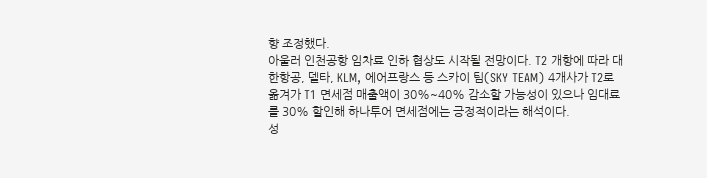향 조정했다.
아울러 인천공항 임차료 인하 협상도 시작될 전망이다. T2 개항에 따라 대한항공, 델타, KLM, 에어프랑스 등 스카이 팀(SKY TEAM) 4개사가 T2로 옮겨가 T1 면세점 매출액이 30%~40% 감소할 가능성이 있으나 임대료를 30% 할인해 하나투어 면세점에는 긍정적이라는 해석이다.
성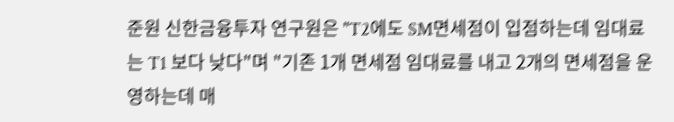준원 신한금융투자 연구원은 "T2에도 SM면세점이 입점하는데 임대료는 T1 보다 낮다"며 "기존 1개 면세점 임대료를 내고 2개의 면세점을 운영하는데 매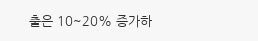출은 10~20% 증가하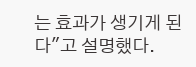는 효과가 생기게 된다"고 설명했다.